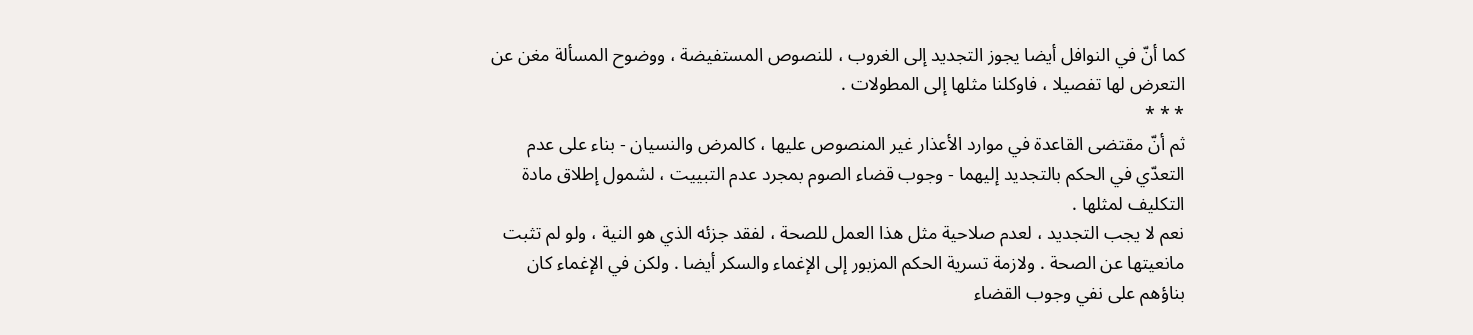كما أنّ في النوافل أيضا يجوز التجديد إلى الغروب ، للنصوص المستفيضة ، ووضوح المسألة مغن عن التعرض لها تفصيلا ، فاوكلنا مثلها إلى المطولات .
* * *
ثم أنّ مقتضى القاعدة في موارد الأعذار غير المنصوص عليها ، كالمرض والنسيان - بناء على عدم التعدّي في الحكم بالتجديد إليهما - وجوب قضاء الصوم بمجرد عدم التبييت ، لشمول إطلاق مادة التكليف لمثلها .
نعم لا يجب التجديد ، لعدم صلاحية مثل هذا العمل للصحة ، لفقد جزئه الذي هو النية ، ولو لم تثبت مانعيتها عن الصحة . ولازمة تسرية الحكم المزبور إلى الإغماء والسكر أيضا . ولكن في الإغماء كان بناؤهم على نفي وجوب القضاء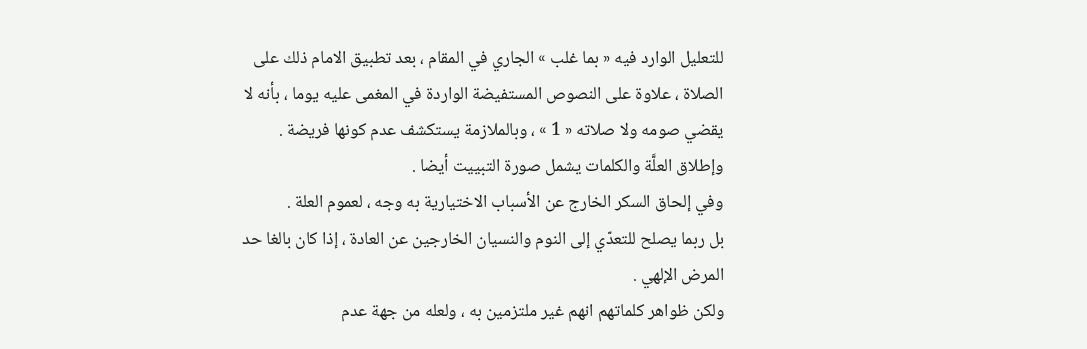للتعليل الوارد فيه « بما غلب » الجاري في المقام ، بعد تطبيق الامام ذلك على الصلاة ، علاوة على النصوص المستفيضة الواردة في المغمى عليه يوما ، بأنه لا يقضي صومه ولا صلاته « 1 » ، وبالملازمة يستكشف عدم كونها فريضة .
وإطلاق العلَّة والكلمات يشمل صورة التبييت أيضا .
وفي إلحاق السكر الخارج عن الأسباب الاختيارية به وجه ، لعموم العلة .
بل ربما يصلح للتعدّي إلى النوم والنسيان الخارجين عن العادة ، إذا كان بالغا حد المرض الإلهي .
ولكن ظواهر كلماتهم انهم غير ملتزمين به ، ولعله من جهة عدم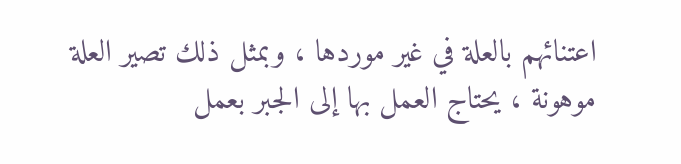اعتنائهم بالعلة في غير موردها ، وبمثل ذلك تصير العلة موهونة ، يحتاج العمل بها إلى الجبر بعمل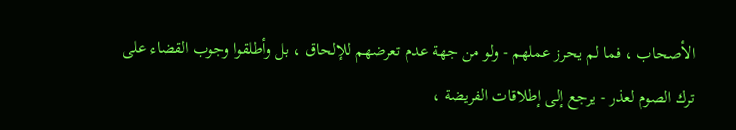الأصحاب ، فما لم يحرز عملهم - ولو من جهة عدم تعرضهم للإلحاق ، بل وأطلقوا وجوب القضاء على ترك الصوم لعذر - يرجع إلى إطلاقات الفريضة ،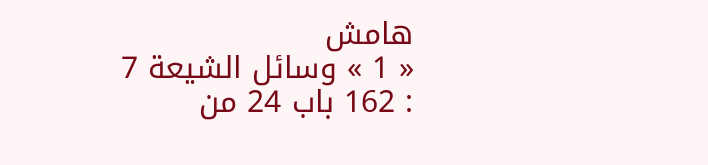هامش
« 1 » وسائل الشيعة 7 : 162 باب 24 من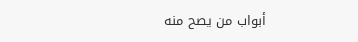أبواب من يصح منه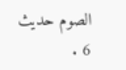الصوم حديث 6 .